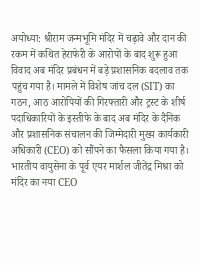अयोध्या: श्रीराम जन्मभूमि मंदिर में चढ़ावे और दान की रकम में कथित हेराफेरी के आरोपों के बाद शुरू हुआ विवाद अब मंदिर प्रबंधन में बड़े प्रशासनिक बदलाव तक पहुंच गया है। मामले में विशेष जांच दल (SIT) का गठन, आठ आरोपियों की गिरफ्तारी और ट्रस्ट के शीर्ष पदाधिकारियों के इस्तीफे के बाद अब मंदिर के दैनिक और प्रशासनिक संचालन की जिम्मेदारी मुख्य कार्यकारी अधिकारी (CEO) को सौंपने का फैसला किया गया है।
भारतीय वायुसेना के पूर्व एयर मार्शल जीतेंद्र मिश्रा को मंदिर का नया CEO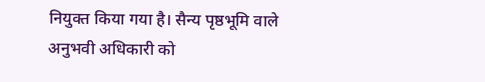नियुक्त किया गया है। सैन्य पृष्ठभूमि वाले अनुभवी अधिकारी को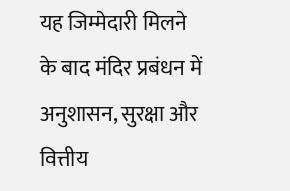यह जिम्मेदारी मिलने के बाद मंदिर प्रबंधन में अनुशासन, सुरक्षा और वित्तीय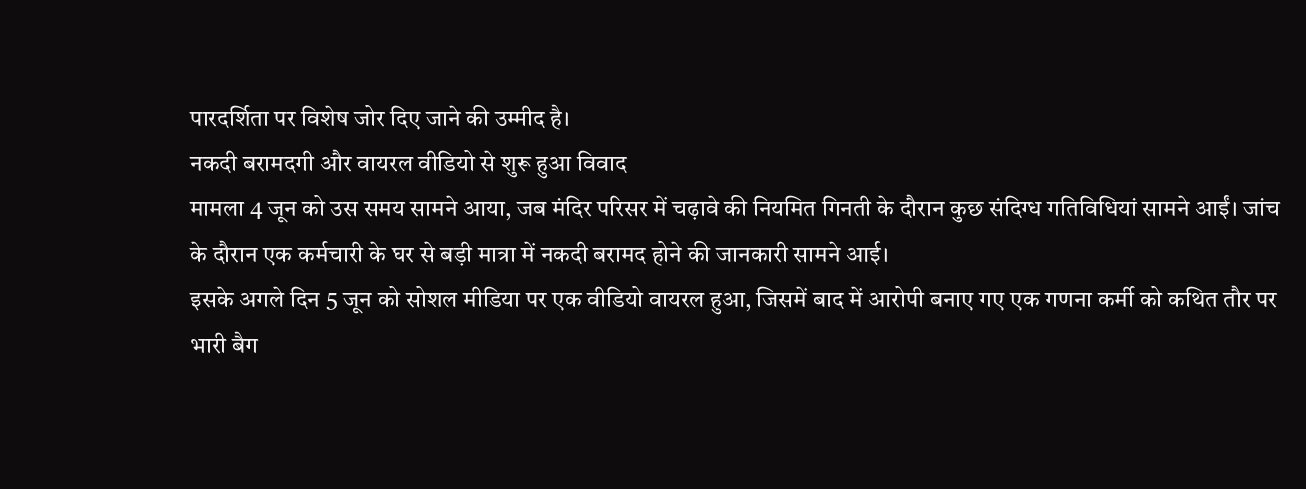पारदर्शिता पर विशेष जोर दिए जाने की उम्मीद है।
नकदी बरामदगी और वायरल वीडियो से शुरू हुआ विवाद
मामला 4 जून को उस समय सामने आया, जब मंदिर परिसर में चढ़ावे की नियमित गिनती के दौरान कुछ संदिग्ध गतिविधियां सामने आईं। जांच के दौरान एक कर्मचारी के घर से बड़ी मात्रा में नकदी बरामद होने की जानकारी सामने आई।
इसके अगले दिन 5 जून को सोशल मीडिया पर एक वीडियो वायरल हुआ, जिसमें बाद में आरोपी बनाए गए एक गणना कर्मी को कथित तौर पर भारी बैग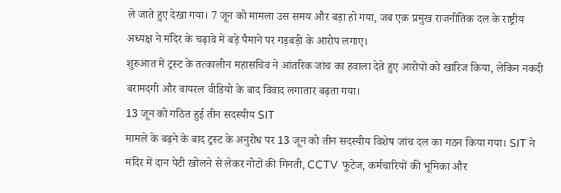ले जाते हुए देखा गया। 7 जून को मामला उस समय और बड़ा हो गया, जब एक प्रमुख राजनीतिक दल के राष्ट्रीय अध्यक्ष ने मंदिर के चढ़ावे में बड़े पैमाने पर गड़बड़ी के आरोप लगाए।
शुरुआत में ट्रस्ट के तत्कालीन महासचिव ने आंतरिक जांच का हवाला देते हुए आरोपों को खारिज किया, लेकिन नकदी बरामदगी और वायरल वीडियो के बाद विवाद लगातार बढ़ता गया।
13 जून को गठित हुई तीन सदस्यीय SIT
मामले के बढ़ने के बाद ट्रस्ट के अनुरोध पर 13 जून को तीन सदस्यीय विशेष जांच दल का गठन किया गया। SIT ने मंदिर में दान पेटी खोलने से लेकर नोटों की गिनती, CCTV फुटेज, कर्मचारियों की भूमिका और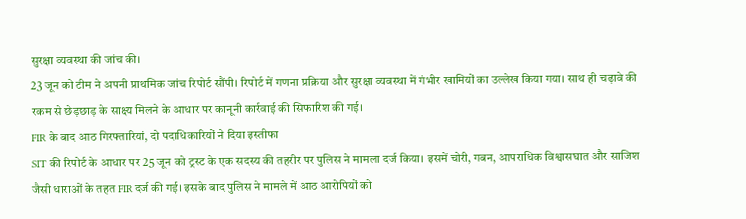सुरक्षा व्यवस्था की जांच की।
23 जून को टीम ने अपनी प्राथमिक जांच रिपोर्ट सौंपी। रिपोर्ट में गणना प्रक्रिया और सुरक्षा व्यवस्था में गंभीर खामियों का उल्लेख किया गया। साथ ही चढ़ावे की रकम से छेड़छाड़ के साक्ष्य मिलने के आधार पर कानूनी कार्रवाई की सिफारिश की गई।
FIR के बाद आठ गिरफ्तारियां, दो पदाधिकारियों ने दिया इस्तीफा
SIT की रिपोर्ट के आधार पर 25 जून को ट्रस्ट के एक सदस्य की तहरीर पर पुलिस ने मामला दर्ज किया। इसमें चोरी, गबन, आपराधिक विश्वासघात और साजिश जैसी धाराओं के तहत FIR दर्ज की गई। इसके बाद पुलिस ने मामले में आठ आरोपियों को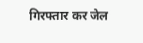गिरफ्तार कर जेल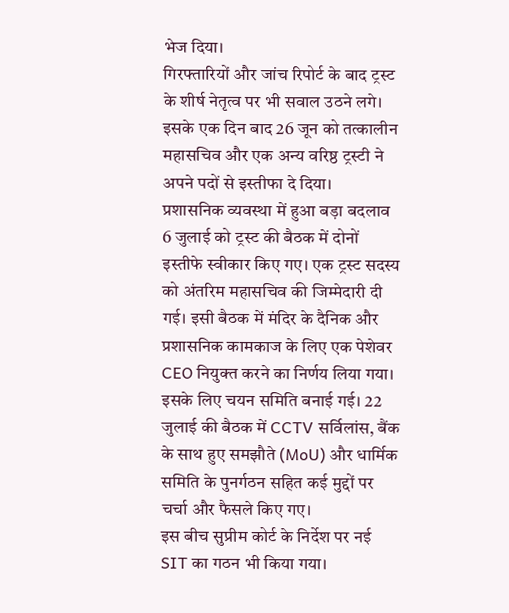भेज दिया।
गिरफ्तारियों और जांच रिपोर्ट के बाद ट्रस्ट के शीर्ष नेतृत्व पर भी सवाल उठने लगे। इसके एक दिन बाद 26 जून को तत्कालीन महासचिव और एक अन्य वरिष्ठ ट्रस्टी ने अपने पदों से इस्तीफा दे दिया।
प्रशासनिक व्यवस्था में हुआ बड़ा बदलाव
6 जुलाई को ट्रस्ट की बैठक में दोनों इस्तीफे स्वीकार किए गए। एक ट्रस्ट सदस्य को अंतरिम महासचिव की जिम्मेदारी दी गई। इसी बैठक में मंदिर के दैनिक और प्रशासनिक कामकाज के लिए एक पेशेवर CEO नियुक्त करने का निर्णय लिया गया।
इसके लिए चयन समिति बनाई गई। 22 जुलाई की बैठक में CCTV सर्विलांस, बैंक के साथ हुए समझौते (MoU) और धार्मिक समिति के पुनर्गठन सहित कई मुद्दों पर चर्चा और फैसले किए गए।
इस बीच सुप्रीम कोर्ट के निर्देश पर नई SIT का गठन भी किया गया।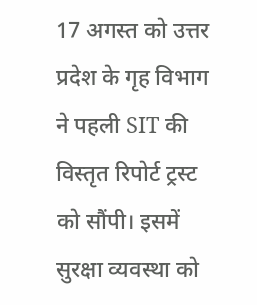17 अगस्त को उत्तर प्रदेश के गृह विभाग ने पहली SIT की विस्तृत रिपोर्ट ट्रस्ट को सौंपी। इसमें सुरक्षा व्यवस्था को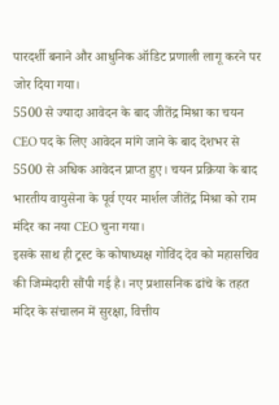पारदर्शी बनाने और आधुनिक ऑडिट प्रणाली लागू करने पर जोर दिया गया।
5500 से ज्यादा आवेदन के बाद जीतेंद्र मिश्रा का चयन
CEO पद के लिए आवेदन मांगे जाने के बाद देशभर से 5500 से अधिक आवेदन प्राप्त हुए। चयन प्रक्रिया के बाद भारतीय वायुसेना के पूर्व एयर मार्शल जीतेंद्र मिश्रा को राम मंदिर का नया CEO चुना गया।
इसके साथ ही ट्रस्ट के कोषाध्यक्ष गोविंद देव को महासचिव की जिम्मेदारी सौंपी गई है। नए प्रशासनिक ढांचे के तहत मंदिर के संचालन में सुरक्षा, वित्तीय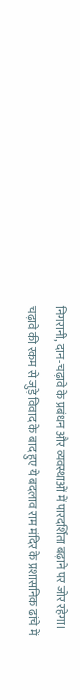निगरानी, दान-चढ़ावे के प्रबंधन और व्यवस्थाओं में पारदर्शिता बढ़ाने पर जोर रहेगा।
चढ़ावे की रकम से जुड़े विवाद के बाद हुए ये बदलाव राम मंदिर के प्रशासनिक ढांचे में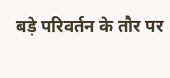बड़े परिवर्तन के तौर पर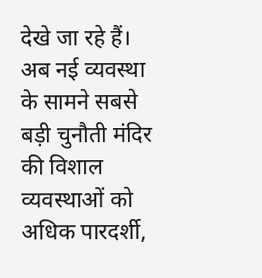देखे जा रहे हैं। अब नई व्यवस्था के सामने सबसे बड़ी चुनौती मंदिर की विशाल व्यवस्थाओं को अधिक पारदर्शी,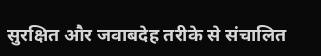सुरक्षित और जवाबदेह तरीके से संचालित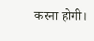करना होगी।